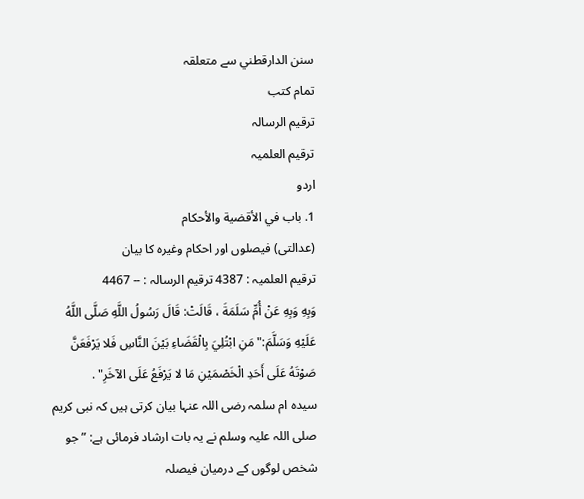سنن الدارقطني سے متعلقہ
تمام کتب
ترقیم الرسالہ
ترقیم العلمیہ
اردو
1. باب في الأقضية والأحكام
(عدالتی) فیصلوں اور احکام وغیرہ کا بیان
ترقیم العلمیہ : 4387 ترقیم الرسالہ : -- 4467
وَبِهِ وَبِهِ عَنْ أُمِّ سَلَمَةَ ، قَالَتْ: قَالَ رَسُولُ اللَّهِ صَلَّى اللَّهُ عَلَيْهِ وَسَلَّمَ:" مَنِ ابْتُلِيَ بِالْقَضَاءِ بَيْنَ النَّاسِ فَلا يَرْفَعَنَّ صَوْتَهُ عَلَى أَحَدِ الْخَصْمَيْنِ مَا لا يَرْفَعُ عَلَى الآخَرِ" .
سیدہ ام سلمہ رضی اللہ عنہا بیان کرتی ہیں کہ نبی کریم صلی اللہ علیہ وسلم نے یہ بات ارشاد فرمائی ہے: ”جو شخص لوگوں کے درمیان فیصلہ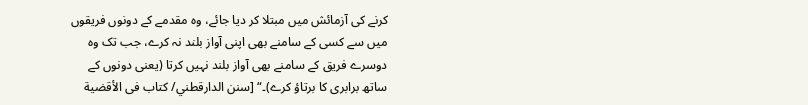کرنے کی آزمائش میں مبتلا کر دیا جائے، وہ مقدمے کے دونوں فریقوں میں سے کسی کے سامنے بھی اپنی آواز بلند نہ کرے، جب تک وہ دوسرے فریق کے سامنے بھی آواز بلند نہیں کرتا (یعنی دونوں کے ساتھ برابری کا برتاؤ کرے)۔“ [سنن الدارقطني/ كتاب فى الأقضية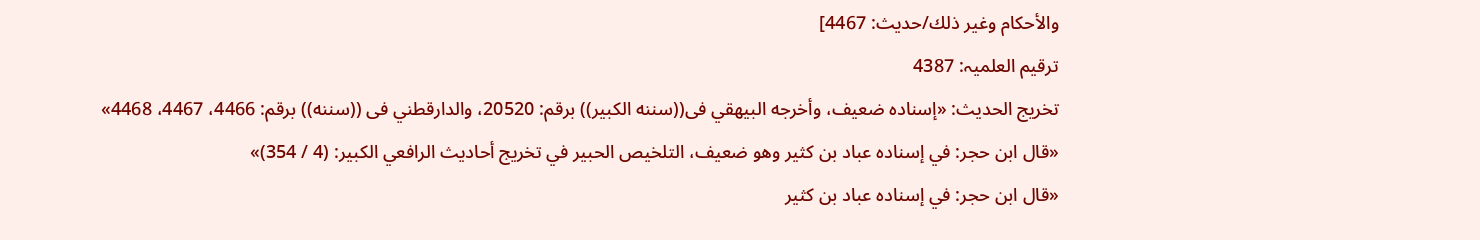والأحكام وغير ذلك/حدیث: 4467]
ترقیم العلمیہ: 4387
تخریج الحدیث: «إسناده ضعيف، وأخرجه البيهقي فى((سننه الكبير)) برقم: 20520، والدارقطني فى ((سننه)) برقم: 4466، 4467، 4468»
«قال ابن حجر: في إسناده عباد بن كثير وهو ضعيف، التلخيص الحبير في تخريج أحاديث الرافعي الكبير: (4 / 354)»
«قال ابن حجر: في إسناده عباد بن كثير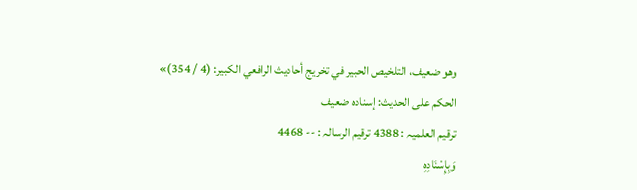وهو ضعيف، التلخيص الحبير في تخريج أحاديث الرافعي الكبير: (4 / 354)»
الحكم على الحديث: إسناده ضعيف
ترقیم العلمیہ : 4388 ترقیم الرسالہ : -- 4468
وَبِإِسْنَادِهِ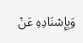وَبِإِسْنَادِهِ عَنْ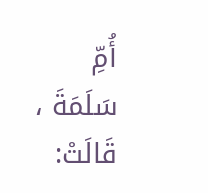أُمِّ سَلَمَةَ ، قَالَتْ: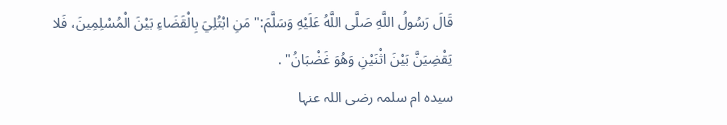قَالَ رَسُولُ اللَّهِ صَلَّى اللَّهُ عَلَيْهِ وَسَلَّمَ:" مَنِ ابْتُلِيَ بِالْقَضَاءِ بَيْنَ الْمُسْلِمِينَ، فَلا يَقْضِيَنَّ بَيْنَ اثْنَيْنِ وَهُوَ غَضْبَانُ" .
سیدہ ام سلمہ رضی اللہ عنہا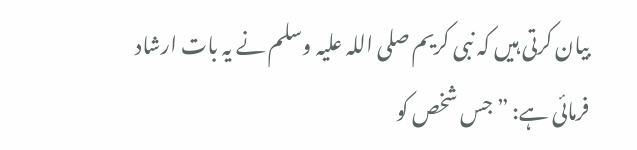بیان کرتی ہیں کہ نبی کریم صلی اللہ علیہ وسلم نے یہ بات ارشاد فرمائی ہے: ”جس شخص کو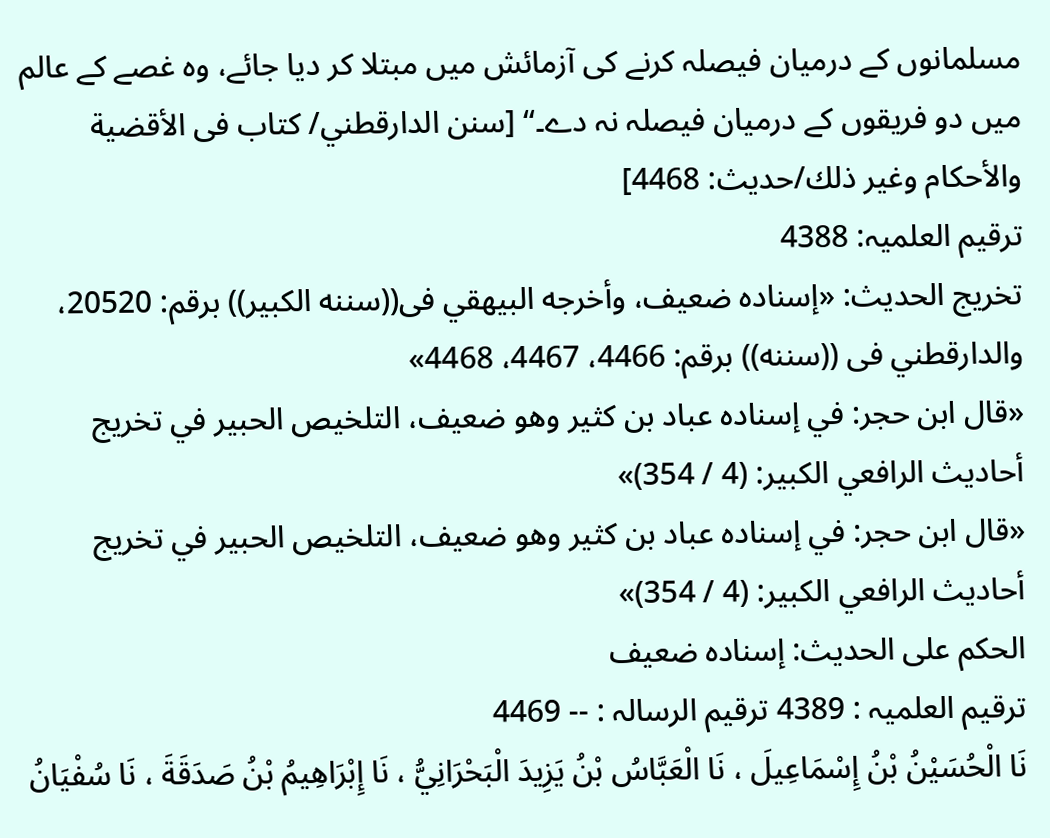مسلمانوں کے درمیان فیصلہ کرنے کی آزمائش میں مبتلا کر دیا جائے، وہ غصے کے عالم میں دو فریقوں کے درمیان فیصلہ نہ دے۔“ [سنن الدارقطني/ كتاب فى الأقضية والأحكام وغير ذلك/حدیث: 4468]
ترقیم العلمیہ: 4388
تخریج الحدیث: «إسناده ضعيف، وأخرجه البيهقي فى((سننه الكبير)) برقم: 20520، والدارقطني فى ((سننه)) برقم: 4466، 4467، 4468»
«قال ابن حجر: في إسناده عباد بن كثير وهو ضعيف، التلخيص الحبير في تخريج أحاديث الرافعي الكبير: (4 / 354)»
«قال ابن حجر: في إسناده عباد بن كثير وهو ضعيف، التلخيص الحبير في تخريج أحاديث الرافعي الكبير: (4 / 354)»
الحكم على الحديث: إسناده ضعيف
ترقیم العلمیہ : 4389 ترقیم الرسالہ : -- 4469
نَا الْحُسَيْنُ بْنُ إِسْمَاعِيلَ ، نَا الْعَبَّاسُ بْنُ يَزِيدَ الْبَحْرَانِيُّ ، نَا إِبْرَاهِيمُ بْنُ صَدَقَةَ ، نَا سُفْيَانُ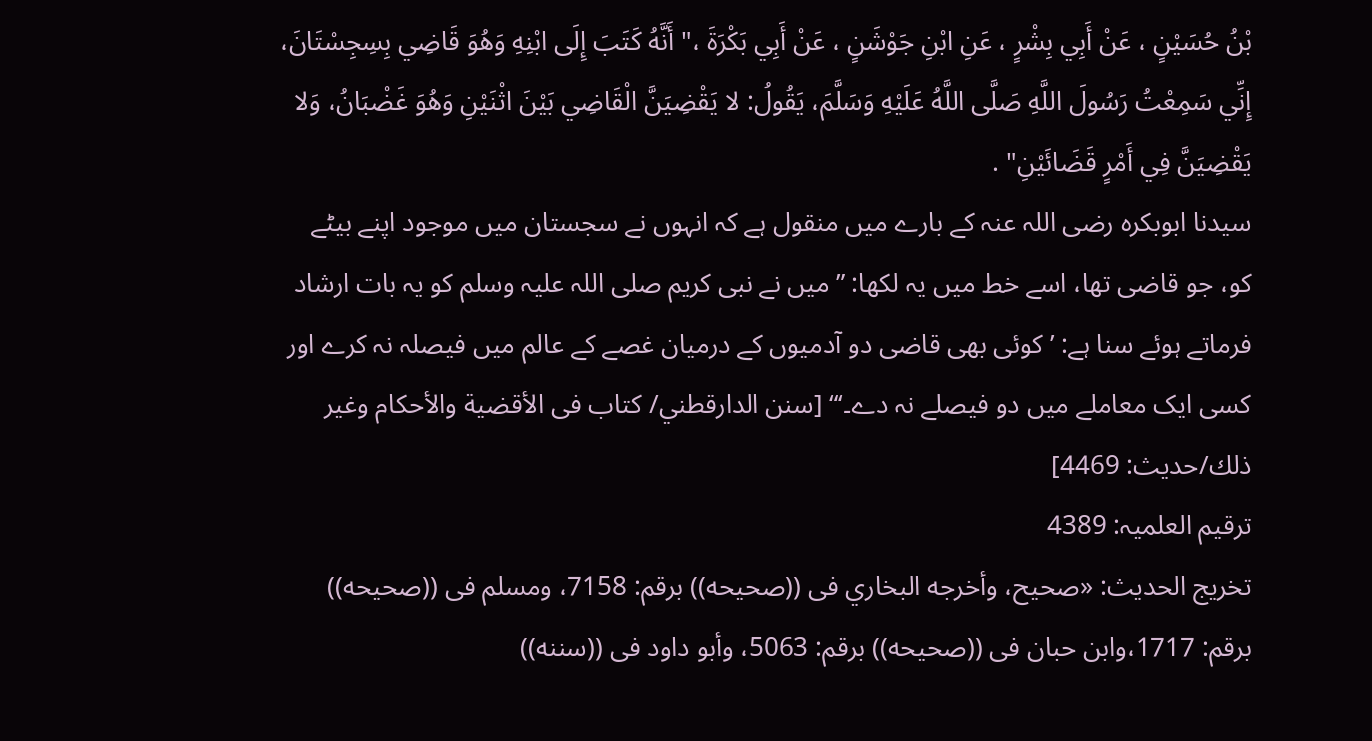بْنُ حُسَيْنٍ ، عَنْ أَبِي بِشْرٍ ، عَنِ ابْنِ جَوْشَنٍ ، عَنْ أَبِي بَكْرَةَ ،" أَنَّهُ كَتَبَ إِلَى ابْنِهِ وَهُوَ قَاضِي بِسِجِسْتَانَ، إِنِّي سَمِعْتُ رَسُولَ اللَّهِ صَلَّى اللَّهُ عَلَيْهِ وَسَلَّمَ، يَقُولُ: لا يَقْضِيَنَّ الْقَاضِي بَيْنَ اثْنَيْنِ وَهُوَ غَضْبَانُ، وَلا يَقْضِيَنَّ فِي أَمْرٍ قَضَائَيْنِ" .
سیدنا ابوبکرہ رضی اللہ عنہ کے بارے میں منقول ہے کہ انہوں نے سجستان میں موجود اپنے بیٹے کو، جو قاضی تھا، اسے خط میں یہ لکھا: ”میں نے نبی کریم صلی اللہ علیہ وسلم کو یہ بات ارشاد فرماتے ہوئے سنا ہے: ’کوئی بھی قاضی دو آدمیوں کے درمیان غصے کے عالم میں فیصلہ نہ کرے اور کسی ایک معاملے میں دو فیصلے نہ دے۔‘“ [سنن الدارقطني/ كتاب فى الأقضية والأحكام وغير ذلك/حدیث: 4469]
ترقیم العلمیہ: 4389
تخریج الحدیث: «صحيح، وأخرجه البخاري فى ((صحيحه)) برقم: 7158، ومسلم فى ((صحيحه)) برقم: 1717،وابن حبان فى ((صحيحه)) برقم: 5063، وأبو داود فى ((سننه))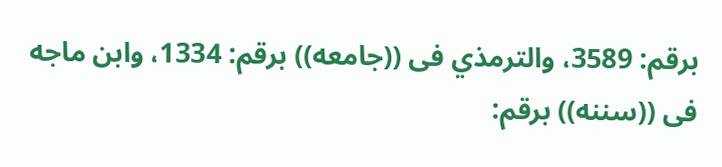برقم: 3589، والترمذي فى ((جامعه)) برقم: 1334، وابن ماجه فى ((سننه)) برقم: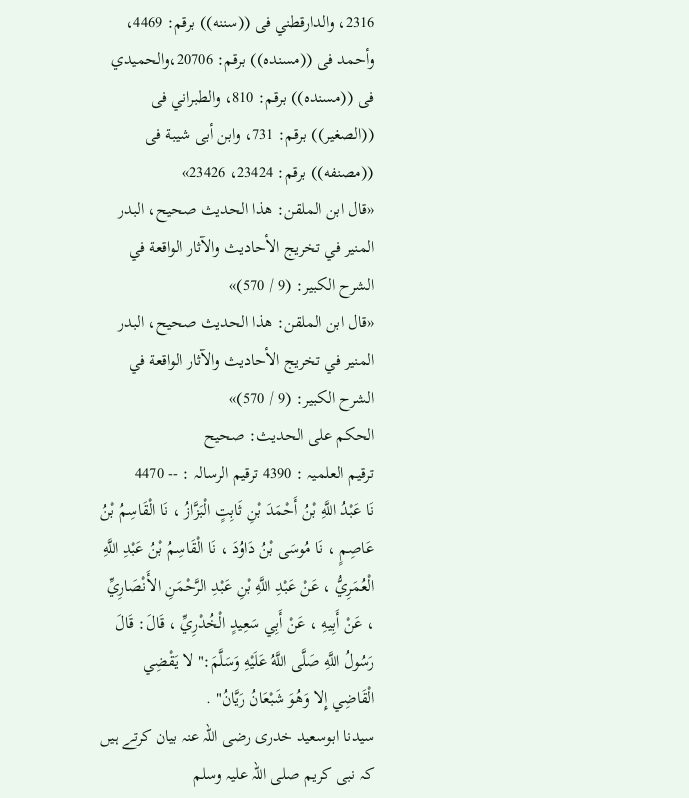2316، والدارقطني فى ((سننه)) برقم: 4469، وأحمد فى ((مسنده)) برقم: 20706،والحميدي فى ((مسنده)) برقم: 810، والطبراني فى ((الصغير)) برقم: 731، وابن أبى شيبة فى ((مصنفه)) برقم: 23424، 23426»
«قال ابن الملقن: هذا الحديث صحيح، البدر المنير في تخريج الأحاديث والآثار الواقعة في الشرح الكبير: (9 / 570)»
«قال ابن الملقن: هذا الحديث صحيح، البدر المنير في تخريج الأحاديث والآثار الواقعة في الشرح الكبير: (9 / 570)»
الحكم على الحديث: صحيح
ترقیم العلمیہ : 4390 ترقیم الرسالہ : -- 4470
نَا عَبْدُ اللَّهِ بْنُ أَحْمَدَ بْنِ ثَابِتٍ الْبَزَّازُ ، نَا الْقَاسِمُ بْنُ عَاصِمٍ ، نَا مُوسَى بْنُ دَاوُدَ ، نَا الْقَاسِمُ بْنُ عَبْدِ اللَّهِ الْعُمَرِيُّ ، عَنْ عَبْدِ اللَّهِ بْنِ عَبْدِ الرَّحْمَنِ الأَنْصَارِيِّ ، عَنْ أَبِيهِ ، عَنْ أَبِي سَعِيدٍ الْخُدْرِيِّ ، قَالَ: قَالَ رَسُولُ اللَّهِ صَلَّى اللَّهُ عَلَيْهِ وَسَلَّمَ:" لا يَقْضِي الْقَاضِي إِلا وَهُوَ شَبْعَانُ رَيَّانُ" .
سیدنا ابوسعید خدری رضی اللہ عنہ بیان کرتے ہیں کہ نبی کریم صلی اللہ علیہ وسلم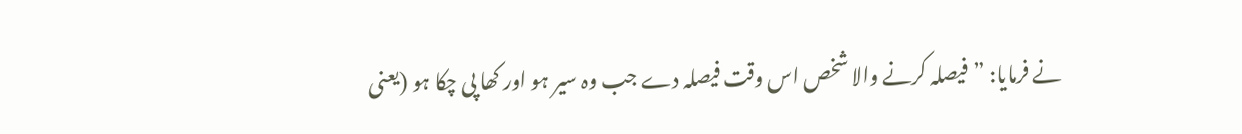نے فرمایا: ”فیصلہ کرنے والا شخص اس وقت فیصلہ دے جب وہ سیر ہو اور کھا پی چکا ہو (یعنی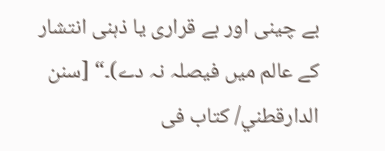بے چینی اور بے قراری یا ذہنی انتشار کے عالم میں فیصلہ نہ دے)۔“ [سنن الدارقطني/ كتاب فى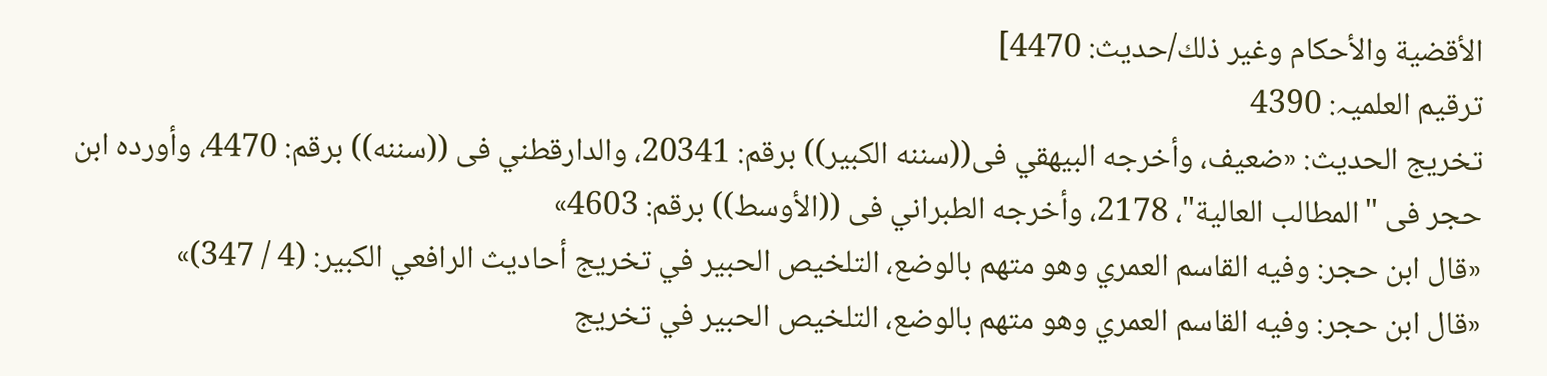الأقضية والأحكام وغير ذلك/حدیث: 4470]
ترقیم العلمیہ: 4390
تخریج الحدیث: «ضعيف، وأخرجه البيهقي فى((سننه الكبير)) برقم: 20341، والدارقطني فى ((سننه)) برقم: 4470، وأورده ابن حجر فى "المطالب العالية"، 2178، وأخرجه الطبراني فى ((الأوسط)) برقم: 4603»
«قال ابن حجر: وفيه القاسم العمري وهو متهم بالوضع، التلخيص الحبير في تخريج أحاديث الرافعي الكبير: (4 / 347)»
«قال ابن حجر: وفيه القاسم العمري وهو متهم بالوضع، التلخيص الحبير في تخريج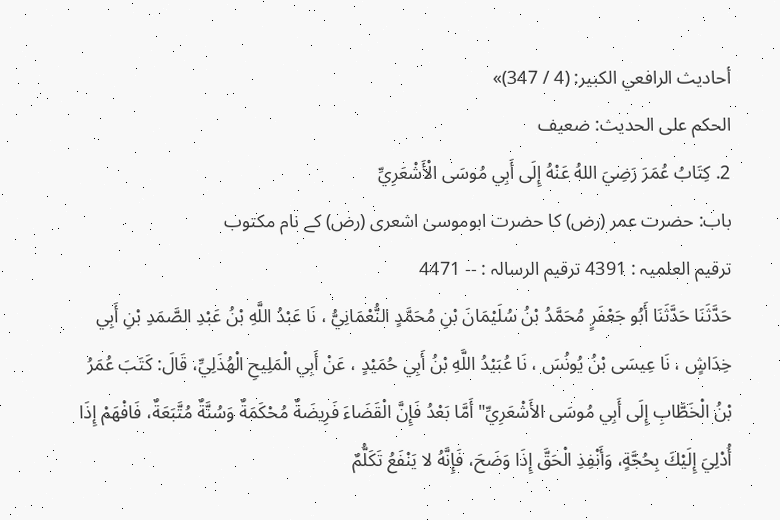أحاديث الرافعي الكبير: (4 / 347)»
الحكم على الحديث: ضعيف
2. كِتَابُ عُمَرَ رَضِيَ اللهُ عَنْهُ إِلَى أَبِي مُوسَى الْأَشْعَرِيِّ
باب: حضرت عمر (رض) کا حضرت ابوموسیٰ اشعری (رض) کے نام مکتوب
ترقیم العلمیہ : 4391 ترقیم الرسالہ : -- 4471
حَدَّثَنَا حَدَّثَنَا أَبُو جَعْفَرٍ مُحَمَّدُ بْنُ سُلَيْمَانَ بْنِ مُحَمَّدٍ النُّعْمَانِيُّ ، نَا عَبْدُ اللَّهِ بْنُ عَبْدِ الصَّمَدِ بْنِ أَبِي خِدَاشٍ ، نَا عِيسَى بْنُ يُونُسَ ، نَا عُبَيْدُ اللَّهِ بْنُ أَبِي حُمَيْدٍ ، عَنْ أَبِي الْمَلِيحِ الْهُذَلِيِّ، قَالَ: كَتَبَ عُمَرُ بْنُ الْخَطَّابِ إِلَى أَبِي مُوسَى الأَشْعَرِيِّ" أَمَّا بَعْدُ فَإِنَّ الْقَضَاءَ فَرِيضَةٌ مُحْكَمَةٌ وَسُنَّةٌ مُتَّبَعَةٌ، فَافْهَمْ إِذَا أُدْلِيَ إِلَيْكَ بِحُجَّةٍ، وَأَنْفِذِ الْحَقَّ إِذَا وَضَحَ، فَإِنَّهُ لا يَنْفَعُ تَكَلُّمٌ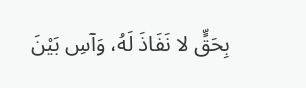بِحَقٍّ لا نَفَاذَ لَهُ، وَآسِ بَيْنَ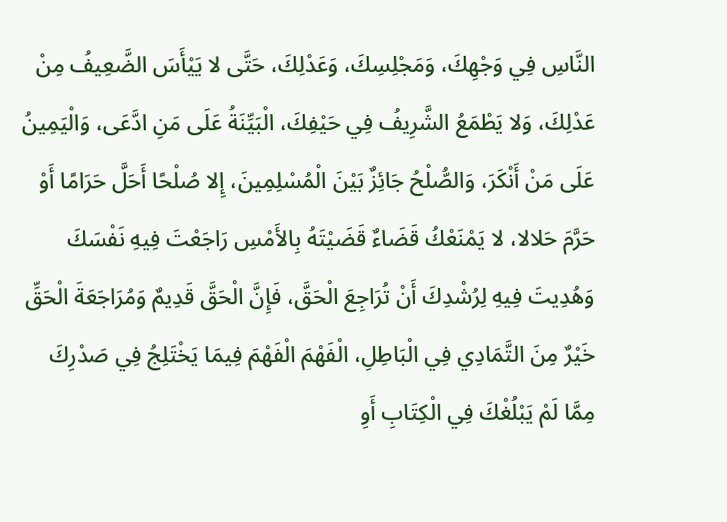النَّاسِ فِي وَجْهِكَ، وَمَجْلِسِكَ، وَعَدْلِكَ، حَتَّى لا يَيْأَسَ الضَّعِيفُ مِنْ عَدْلِكَ، وَلا يَطْمَعُ الشَّرِيفُ فِي حَيْفِكَ، الْبَيِّنَةُ عَلَى مَنِ ادَّعَى، وَالْيَمِينُ عَلَى مَنْ أَنْكَرَ، وَالصُّلْحُ جَائِزٌ بَيْنَ الْمُسْلِمِينَ، إِلا صُلْحًا أَحَلَّ حَرَامًا أَوْ حَرَّمَ حَلالا، لا يَمْنَعْكُ قَضَاءٌ قَضَيْتَهُ بِالأَمْسِ رَاجَعْتَ فِيهِ نَفْسَكَ وَهُدِيتَ فِيهِ لِرُشْدِكَ أَنْ تُرَاجِعَ الْحَقَّ، فَإِنَّ الْحَقَّ قَدِيمٌ وَمُرَاجَعَةَ الْحَقِّ خَيْرٌ مِنَ التَّمَادِي فِي الْبَاطِلِ، الْفَهْمَ الْفَهْمَ فِيمَا يَخْتَلِجُ فِي صَدْرِكَ مِمَّا لَمْ يَبْلُغْكَ فِي الْكِتَابِ أَوِ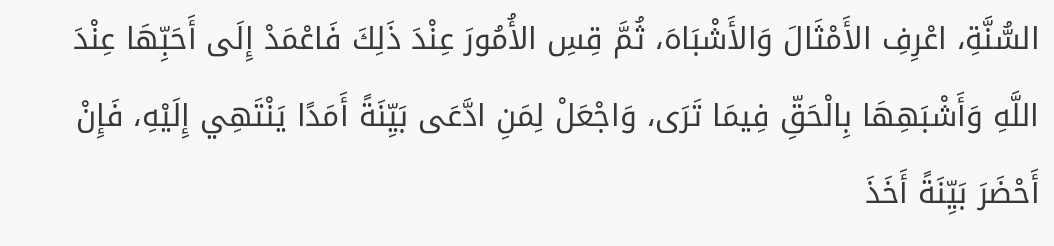السُّنَّةِ، اعْرِفِ الأَمْثَالَ وَالأَشْبَاهَ، ثُمَّ قِسِ الأُمُورَ عِنْدَ ذَلِكَ فَاعْمَدْ إِلَى أَحَبِّهَا عِنْدَ اللَّهِ وَأَشْبَهِهَا بِالْحَقِّ فِيمَا تَرَى، وَاجْعَلْ لِمَنِ ادَّعَى بَيِّنَةً أَمَدًا يَنْتَهِي إِلَيْهِ، فَإِنْ أَحْضَرَ بَيِّنَةً أَخَذَ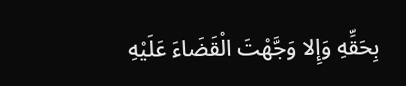بِحَقِّهِ وَإِلا وَجَّهْتَ الْقَضَاءَ عَلَيْهِ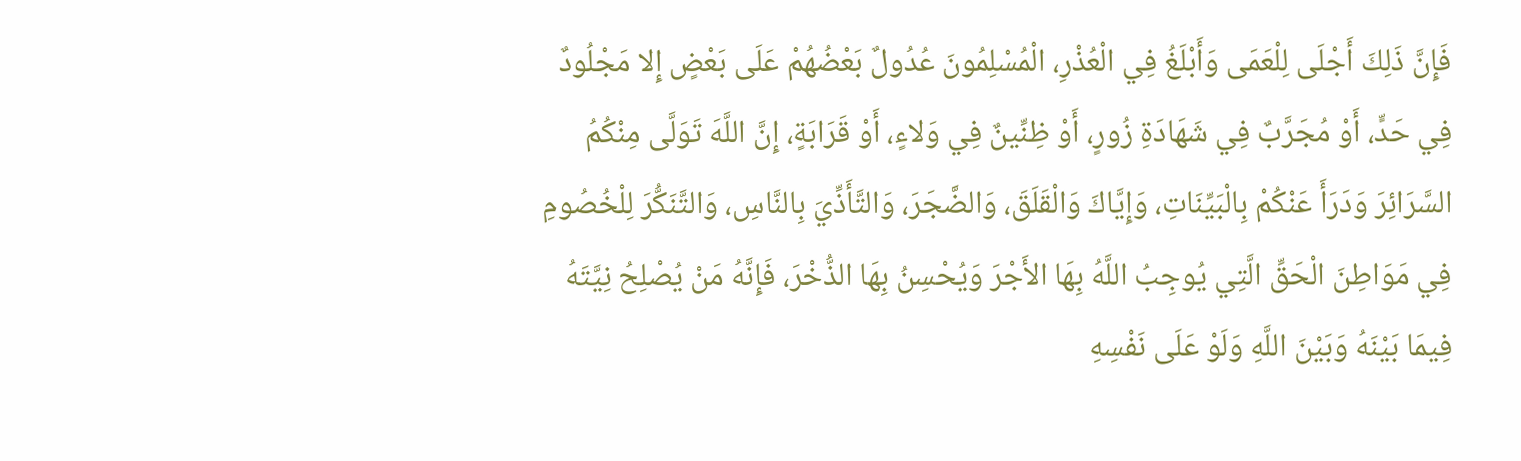فَإِنَّ ذَلِكَ أَجْلَى لِلْعَمَى وَأَبْلَغُ فِي الْعُذْرِ، الْمُسْلِمُونَ عُدُولٌ بَعْضُهُمْ عَلَى بَعْضٍ إِلا مَجْلُودٌ فِي حَدٍّ، أَوْ مُجَرَّبٌ فِي شَهَادَةِ زُورٍ، أَوْ ظِنِّينٌ فِي وَلاءٍ، أَوْ قَرَابَةٍ، إِنَّ اللَّهَ تَوَلَّى مِنْكُمُ السَّرَائِرَ وَدَرَأَ عَنْكُمْ بِالْبَيِّنَاتِ، وَإِيَّاكَ وَالْقَلَقَ، وَالضَّجَرَ، وَالتَّأَذِّيَ بِالنَّاسِ، وَالتَّنَكُّرَ لِلْخُصُومِ فِي مَوَاطِنَ الْحَقِّ الَّتِي يُوجِبُ اللَّهُ بِهَا الأَجْرَ وَيُحْسِنُ بِهَا الذُّخْرَ، فَإِنَّهُ مَنْ يُصْلِحُ نِيَّتَهُ فِيمَا بَيْنَهُ وَبَيْنَ اللَّهِ وَلَوْ عَلَى نَفْسِهِ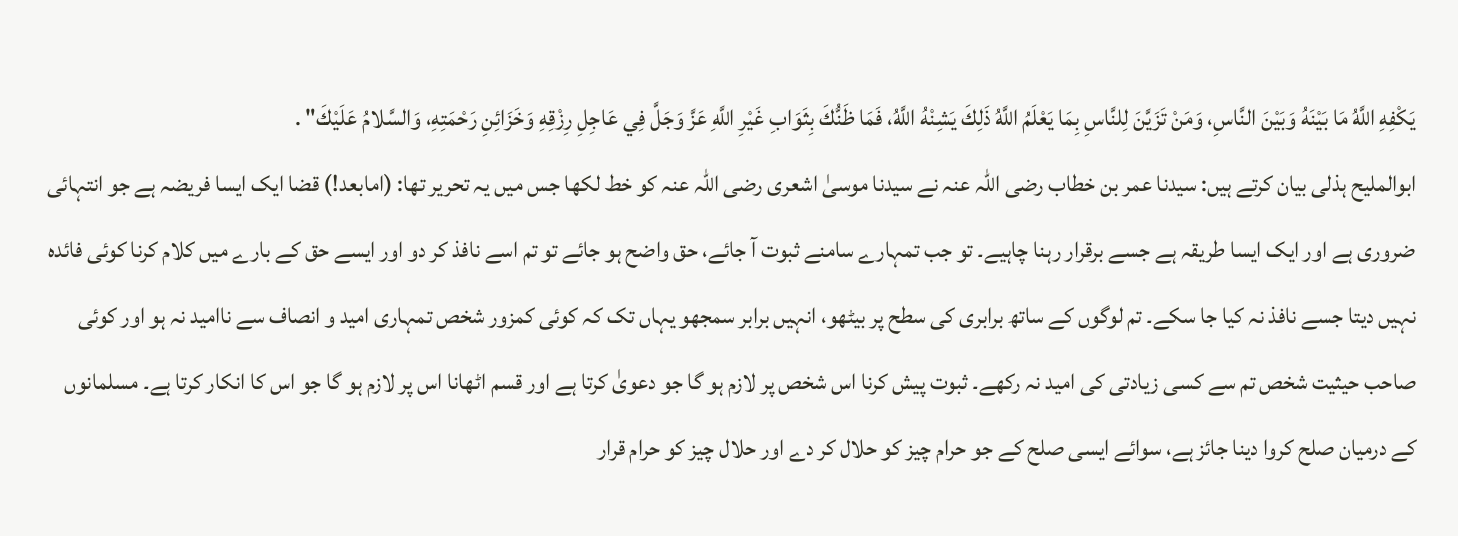يَكْفِهِ اللَّهُ مَا بَيْنَهُ وَبَيْنَ النَّاسِ، وَمَنْ تَزَيَّنَ لِلنَّاسِ بِمَا يَعْلَمُ اللَّهُ ذَلِكَ يَشِنْهُ اللَّهُ، فَمَا ظَنُّكَ بِثَوَابِ غَيْرِ اللَّهِ عَزَّ وَجَلَّ فِي عَاجِلِ رِزْقِهِ وَخَزَائِنِ رَحْمَتِهِ، وَالسَّلامُ عَلَيْكَ" .
ابوالملیح ہذلی بیان کرتے ہیں: سیدنا عمر بن خطاب رضی اللہ عنہ نے سیدنا موسیٰ اشعری رضی اللہ عنہ کو خط لکھا جس میں یہ تحریر تھا: (امابعد!) قضا ایک ایسا فریضہ ہے جو انتہائی ضروری ہے اور ایک ایسا طریقہ ہے جسے برقرار رہنا چاہیے۔ تو جب تمہارے سامنے ثبوت آ جائے، حق واضح ہو جائے تو تم اسے نافذ کر دو اور ایسے حق کے بارے میں کلام کرنا کوئی فائدہ نہیں دیتا جسے نافذ نہ کیا جا سکے۔ تم لوگوں کے ساتھ برابری کی سطح پر بیٹھو، انہیں برابر سمجھو یہاں تک کہ کوئی کمزور شخص تمہاری امید و انصاف سے ناامید نہ ہو اور کوئی صاحب حیثیت شخص تم سے کسی زیادتی کی امید نہ رکھے۔ ثبوت پیش کرنا اس شخص پر لازم ہو گا جو دعویٰ کرتا ہے اور قسم اٹھانا اس پر لازم ہو گا جو اس کا انکار کرتا ہے۔ مسلمانوں کے درمیان صلح کروا دینا جائز ہے، سوائے ایسی صلح کے جو حرام چیز کو حلال کر دے اور حلال چیز کو حرام قرار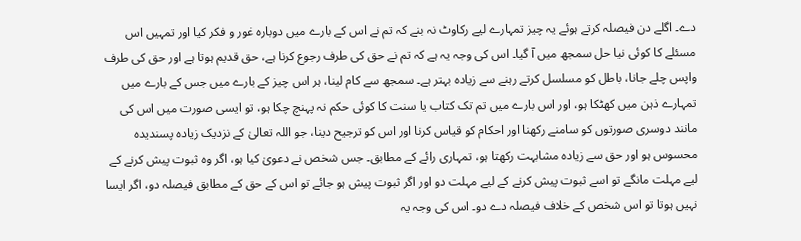دے۔ اگلے دن فیصلہ کرتے ہوئے یہ چیز تمہارے لیے رکاوٹ نہ بنے کہ تم نے اس کے بارے میں دوبارہ غور و فکر کیا اور تمہیں اس مسئلے کا کوئی نیا حل سمجھ میں آ گیا۔ اس کی وجہ یہ ہے کہ تم نے حق کی طرف رجوع کرنا ہے، حق قدیم ہوتا ہے اور حق کی طرف واپس چلے جانا، باطل کو مسلسل کرتے رہنے سے زیادہ بہتر ہے۔ سمجھ سے کام لینا، ہر اس چیز کے بارے میں جس کے بارے میں تمہارے ذہن میں کھٹکا ہو، اور اس بارے میں تم تک کتاب یا سنت کا کوئی حکم نہ پہنچ چکا ہو، تو ایسی صورت میں اس کی مانند دوسری صورتوں کو سامنے رکھنا اور احکام کو قیاس کرنا اور اس کو ترجیح دینا، جو اللہ تعالیٰ کے نزدیک زیادہ پسندیدہ محسوس ہو اور حق سے زیادہ مشابہت رکھتا ہو، تمہاری رائے کے مطابق۔ جس شخص نے دعویٰ کیا ہو، اگر وہ ثبوت پیش کرنے کے لیے مہلت مانگے تو اسے ثبوت پیش کرنے کے لیے مہلت دو اور اگر ثبوت پیش ہو جائے تو اس کے حق کے مطابق فیصلہ دو، اگر ایسا نہیں ہوتا تو اس شخص کے خلاف فیصلہ دے دو۔ اس کی وجہ یہ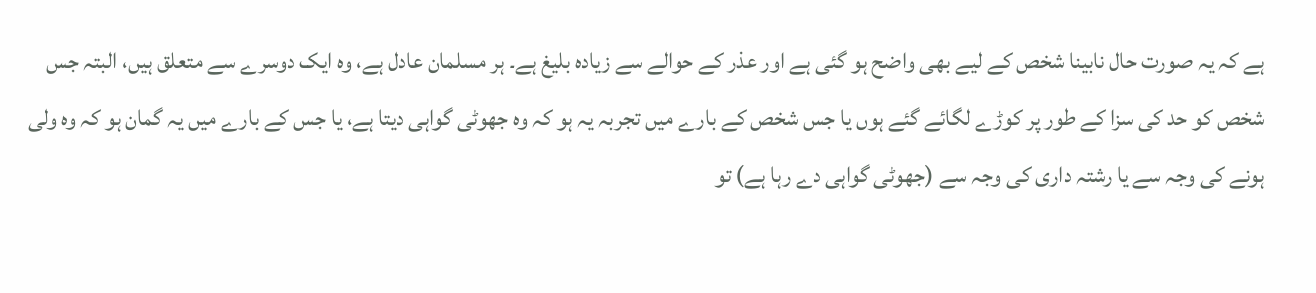ہے کہ یہ صورت حال نابینا شخص کے لیے بھی واضح ہو گئی ہے اور عذر کے حوالے سے زیادہ بلیغ ہے۔ ہر مسلمان عادل ہے، وہ ایک دوسرے سے متعلق ہیں، البتہ جس شخص کو حد کی سزا کے طور پر کوڑے لگائے گئے ہوں یا جس شخص کے بارے میں تجربہ یہ ہو کہ وہ جھوٹی گواہی دیتا ہے، یا جس کے بارے میں یہ گمان ہو کہ وہ ولی ہونے کی وجہ سے یا رشتہ داری کی وجہ سے (جھوٹی گواہی دے رہا ہے) تو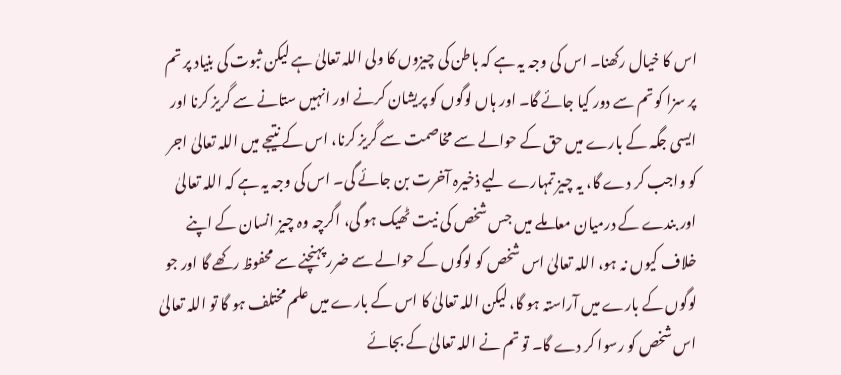اس کا خیال رکھنا۔ اس کی وجہ یہ ہے کہ باطن کی چیزوں کا ولی اللہ تعالیٰ ہے لیکن ثبوت کی بنیاد پر تم پر سزا کو تم سے دور کیا جائے گا۔ اور ہاں لوگوں کو پریشان کرنے اور انہیں ستانے سے گریز کرنا اور ایسی جگہ کے بارے میں حق کے حوالے سے مخاصمت سے گریز کرنا، اس کے نتیجے میں اللہ تعالیٰ اجر کو واجب کر دے گا، یہ چیز تمہارے لیے ذخیرہ آخرت بن جائے گی۔ اس کی وجہ یہ ہے کہ اللہ تعالیٰ اور بندے کے درمیان معاملے میں جس شخص کی نیت ٹھیک ہو گی، اگرچہ وہ چیز انسان کے اپنے خلاف کیوں نہ ہو، اللہ تعالیٰ اس شخص کو لوگوں کے حوالے سے ضرر پہنچنے سے محفوظ رکھے گا اور جو لوگوں کے بارے میں آراستہ ہو گا، لیکن اللہ تعالیٰ کا اس کے بارے میں علم مختلف ہو گا تو اللہ تعالیٰ اس شخص کو رسوا کر دے گا۔ تو تم نے اللہ تعالیٰ کے بجائے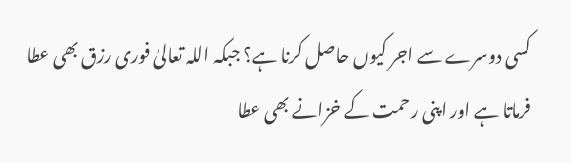کسی دوسرے سے اجر کیوں حاصل کرنا ہے؟ جبکہ اللہ تعالیٰ فوری رزق بھی عطا فرماتا ہے اور اپنی رحمت کے خزانے بھی عطا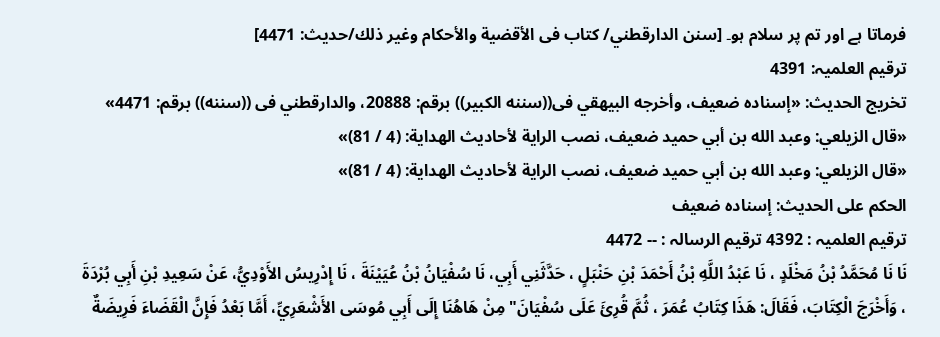فرماتا ہے اور تم پر سلام ہو۔ [سنن الدارقطني/ كتاب فى الأقضية والأحكام وغير ذلك/حدیث: 4471]
ترقیم العلمیہ: 4391
تخریج الحدیث: «إسناده ضعيف، وأخرجه البيهقي فى((سننه الكبير)) برقم: 20888، والدارقطني فى ((سننه)) برقم: 4471»
«قال الزیلعي: وعبد الله بن أبي حميد ضعيف، نصب الراية لأحاديث الهداية: (4 / 81)»
«قال الزیلعي: وعبد الله بن أبي حميد ضعيف، نصب الراية لأحاديث الهداية: (4 / 81)»
الحكم على الحديث: إسناده ضعيف
ترقیم العلمیہ : 4392 ترقیم الرسالہ : -- 4472
نَا نَا مُحَمَّدُ بْنُ مَخْلَدٍ ، نَا عَبْدُ اللَّهِ بْنُ أَحْمَدَ بْنِ حَنْبَلٍ ، حَدَّثَنِي أَبِي، نَا سُفْيَانُ بْنُ عُيَيْنَةَ ، نَا إِدْرِيسُ الأَوْدِيُّ، عَنْ سَعِيدِ بْنِ أَبِي بُرْدَةَ ، وَأَخْرَجَ الْكِتَابَ، فَقَالَ: هَذَا كِتَابُ عُمَرَ ، ثُمَّ قُرِئَ عَلَى سُفْيَانَ" مِنْ هَاهُنَا إِلَى أَبِي مُوسَى الأَشْعَرِيِّ، أَمَّا بَعْدُ فَإِنَّ الْقَضَاءَ فَرِيضَةٌ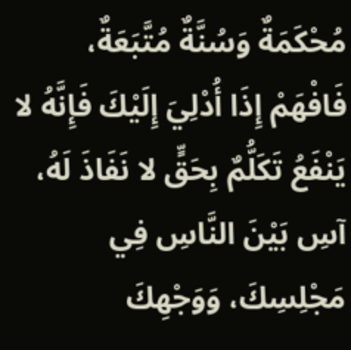مُحْكَمَةٌ وَسُنَّةٌ مُتَّبَعَةٌ، فَافْهَمْ إِذَا أُدْلِيَ إِلَيْكَ فَإِنَّهُ لا يَنْفَعُ تَكَلُّمٌ بِحَقٍّ لا نَفَاذَ لَهُ، آسِ بَيْنَ النَّاسِ فِي مَجْلِسِكَ، وَوَجْهِكَ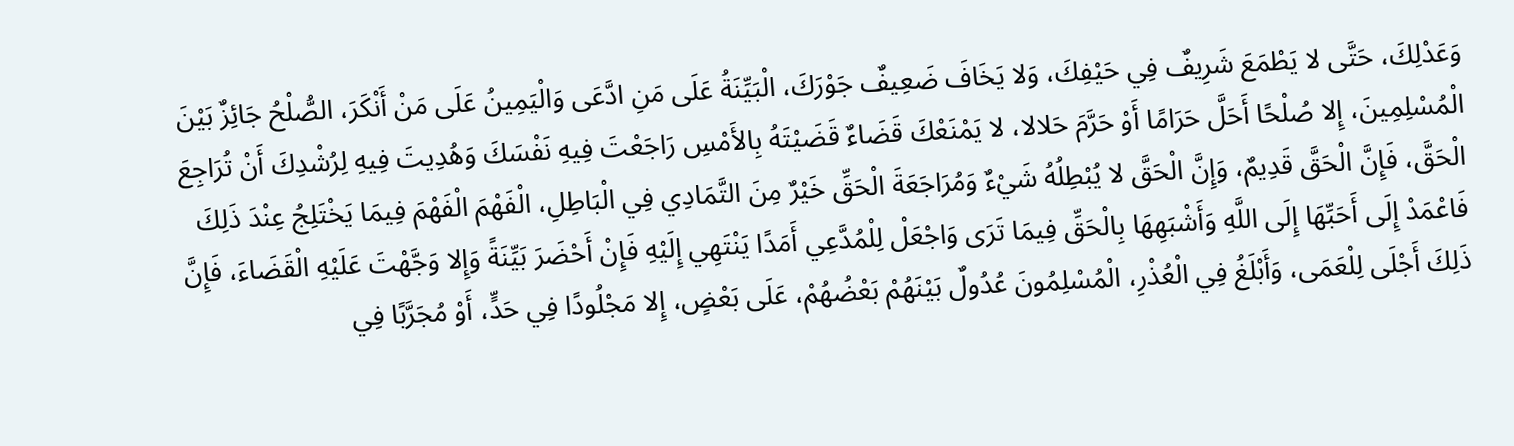وَعَدْلِكَ، حَتَّى لا يَطْمَعَ شَرِيفٌ فِي حَيْفِكَ، وَلا يَخَافَ ضَعِيفٌ جَوْرَكَ، الْبَيِّنَةُ عَلَى مَنِ ادَّعَى وَالْيَمِينُ عَلَى مَنْ أَنْكَرَ، الصُّلْحُ جَائِزٌ بَيْنَ الْمُسْلِمِينَ، إِلا صُلْحًا أَحَلَّ حَرَامًا أَوْ حَرَّمَ حَلالا، لا يَمْنَعْكَ قَضَاءٌ قَضَيْتَهُ بِالأَمْسِ رَاجَعْتَ فِيهِ نَفْسَكَ وَهُدِيتَ فِيهِ لِرُشْدِكَ أَنْ تُرَاجِعَ الْحَقَّ، فَإِنَّ الْحَقَّ قَدِيمٌ، وَإِنَّ الْحَقَّ لا يُبْطِلُهُ شَيْءٌ وَمُرَاجَعَةَ الْحَقِّ خَيْرٌ مِنَ التَّمَادِي فِي الْبَاطِلِ، الْفَهْمَ الْفَهْمَ فِيمَا يَخْتَلِجُ عِنْدَ ذَلِكَ فَاعْمَدْ إِلَى أَحَبِّهَا إِلَى اللَّهِ وَأَشْبَهِهَا بِالْحَقِّ فِيمَا تَرَى وَاجْعَلْ لِلْمُدَّعِي أَمَدًا يَنْتَهِي إِلَيْهِ فَإِنْ أَحْضَرَ بَيِّنَةً وَإِلا وَجَّهْتَ عَلَيْهِ الْقَضَاءَ، فَإِنَّ ذَلِكَ أَجْلَى لِلْعَمَى، وَأَبْلَغُ فِي الْعُذْرِ، الْمُسْلِمُونَ عُدُولٌ بَيْنَهُمْ بَعْضُهُمْ، عَلَى بَعْضٍ، إِلا مَجْلُودًا فِي حَدٍّ، أَوْ مُجَرَّبًا فِي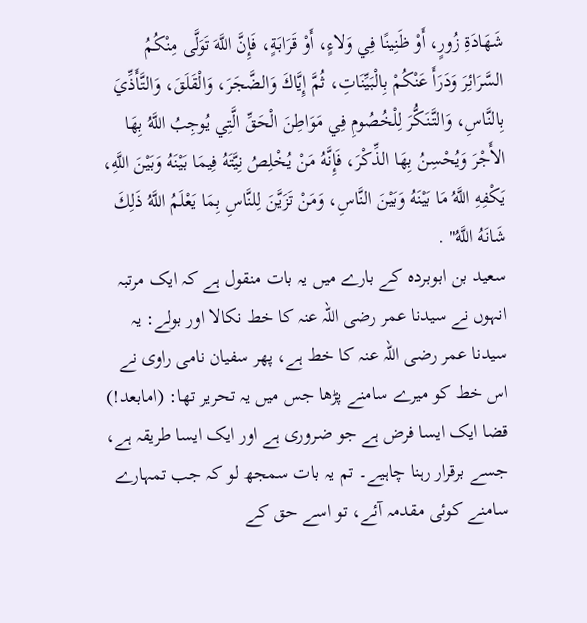شَهَادَةِ زُورٍ، أَوْ ظَنِينًا فِي وَلاءٍ، أَوْ قَرَابَةٍ، فَإِنَّ اللَّهَ تَوَلَّى مِنْكُمُ السَّرَائِرَ وَدَرَأَ عَنْكُمْ بِالْبَيِّنَاتِ، ثُمَّ إِيَّاكَ وَالضَّجَرَ، وَالْقَلَقَ، وَالتَّأَذِّيَ بِالنَّاسِ، وَالتَّنَكُّرَ لِلْخُصُومِ فِي مَوَاطِنَ الْحَقِّ الَّتِي يُوجِبُ اللَّهُ بِهَا الأَجْرَ وَيُحْسِنُ بِهَا الذِّكْرَ، فَإِنَّهُ مَنْ يُخْلِصُ نِيَّتَهُ فِيمَا بَيْنَهُ وَبَيْنَ اللَّهِ، يَكْفِهِ اللَّهُ مَا بَيْنَهُ وَبَيْنَ النَّاسِ، وَمَنْ تَزَيَّنَ لِلنَّاسِ بِمَا يَعْلَمُ اللَّهُ ذَلِكَ شَانَهُ اللَّهُ" .
سعید بن ابوبردہ کے بارے میں یہ بات منقول ہے کہ ایک مرتبہ انہوں نے سیدنا عمر رضی اللہ عنہ کا خط نکالا اور بولے: یہ سیدنا عمر رضی اللہ عنہ کا خط ہے، پھر سفیان نامی راوی نے اس خط کو میرے سامنے پڑھا جس میں یہ تحریر تھا: (امابعد!) قضا ایک ایسا فرض ہے جو ضروری ہے اور ایک ایسا طریقہ ہے، جسے برقرار رہنا چاہیے۔ تم یہ بات سمجھ لو کہ جب تمہارے سامنے کوئی مقدمہ آئے، تو اسے حق کے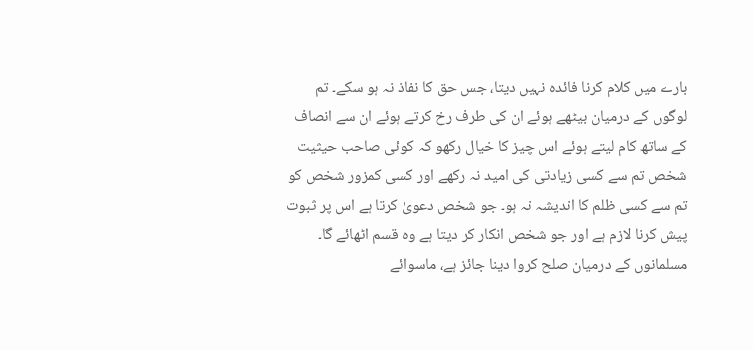بارے میں کلام کرنا فائدہ نہیں دیتا، جس حق کا نفاذ نہ ہو سکے۔ تم لوگوں کے درمیان بیٹھے ہوئے ان کی طرف رخ کرتے ہوئے ان سے انصاف کے ساتھ کام لیتے ہوئے اس چیز کا خیال رکھو کہ کوئی صاحب حیثیت شخص تم سے کسی زیادتی کی امید نہ رکھے اور کسی کمزور شخص کو تم سے کسی ظلم کا اندیشہ نہ ہو۔ جو شخص دعویٰ کرتا ہے اس پر ثبوت پیش کرنا لازم ہے اور جو شخص انکار کر دیتا ہے وہ قسم اٹھائے گا۔ مسلمانوں کے درمیان صلح کروا دینا جائز ہے، ماسوائے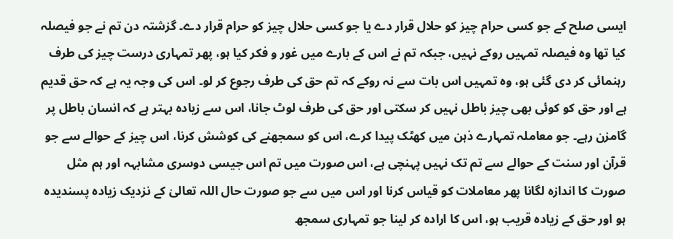ایسی صلح کے جو کسی حرام چیز کو حلال قرار دے یا جو کسی حلال چیز کو حرام قرار دے۔ گزشتہ دن تم نے جو فیصلہ کیا تھا وہ فیصلہ تمہیں روکے نہیں، جبکہ تم نے اس کے بارے میں غور و فکر کیا ہو، پھر تمہاری درست چیز کی طرف رہنمائی کر دی گئی ہو، وہ تمہیں اس بات سے نہ روکے کہ تم حق کی طرف رجوع کر لو۔ اس کی وجہ یہ ہے کہ حق قدیم ہے اور حق کو کوئی بھی چیز باطل نہیں کر سکتی اور حق کی طرف لوٹ جانا، اس سے زیادہ بہتر ہے کہ انسان باطل پر گامزن رہے۔ جو معاملہ تمہارے ذہن میں کھٹک پیدا کرے، اس کو سمجھنے کی کوشش کرنا، اس چیز کے حوالے سے جو قرآن اور سنت کے حوالے سے تم تک نہیں پہنچی ہے، اس صورت میں تم اس جیسی دوسری مشابہہ اور ہم مثل صورت کا اندازہ لگانا پھر معاملات کو قیاس کرنا اور اس میں سے جو صورت حال اللہ تعالیٰ کے نزدیک زیادہ پسندیدہ ہو اور حق کے زیادہ قریب ہو، اس کا ارادہ کر لینا جو تمہاری سمجھ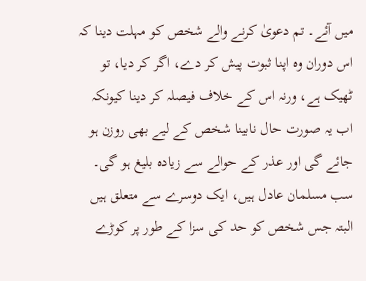میں آئے۔ تم دعویٰ کرنے والے شخص کو مہلت دینا کہ اس دوران وہ اپنا ثبوت پیش کر دے، اگر کر دیا، تو ٹھیک ہے، ورنہ اس کے خلاف فیصلہ کر دینا کیونکہ اب یہ صورت حال نابینا شخص کے لیے بھی روزن ہو جائے گی اور عذر کے حوالے سے زیادہ بلیغ ہو گی۔ سب مسلمان عادل ہیں، ایک دوسرے سے متعلق ہیں البتہ جس شخص کو حد کی سزا کے طور پر کوڑے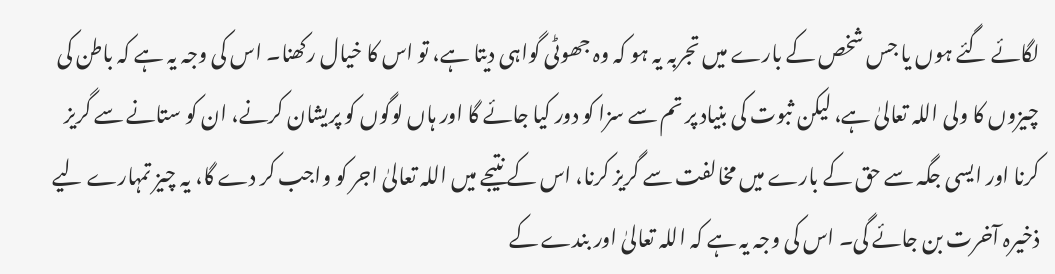لگائے گئے ہوں یا جس شخص کے بارے میں تجربہ یہ ہو کہ وہ جھوٹی گواہی دیتا ہے، تو اس کا خیال رکھنا۔ اس کی وجہ یہ ہے کہ باطن کی چیزوں کا ولی اللہ تعالیٰ ہے، لیکن ثبوت کی بنیاد پر تم سے سزا کو دور کیا جائے گا اور ہاں لوگوں کو پریشان کرنے، ان کو ستانے سے گریز کرنا اور ایسی جگہ سے حق کے بارے میں مخالفت سے گریز کرنا، اس کے نتیجے میں اللہ تعالیٰ اجر کو واجب کر دے گا، یہ چیز تمہارے لیے ذخیرہ آخرت بن جائے گی۔ اس کی وجہ یہ ہے کہ اللہ تعالیٰ اور بندے کے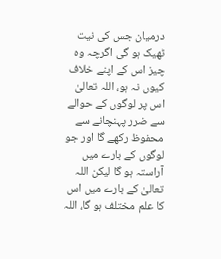درمیان جس کی نیت ٹھیک ہو گی اگرچہ وہ چیز اس کے اپنے خلاف کیوں نہ ہو، اللہ تعالیٰ اس پر لوگوں کے حوالے سے ضرر پہنچانے سے محفوظ رکھے گا اور جو لوگوں کے بارے میں آراستہ ہو گا لیکن اللہ تعالیٰ کے بارے میں اس کا علم مختلف ہو گا، اللہ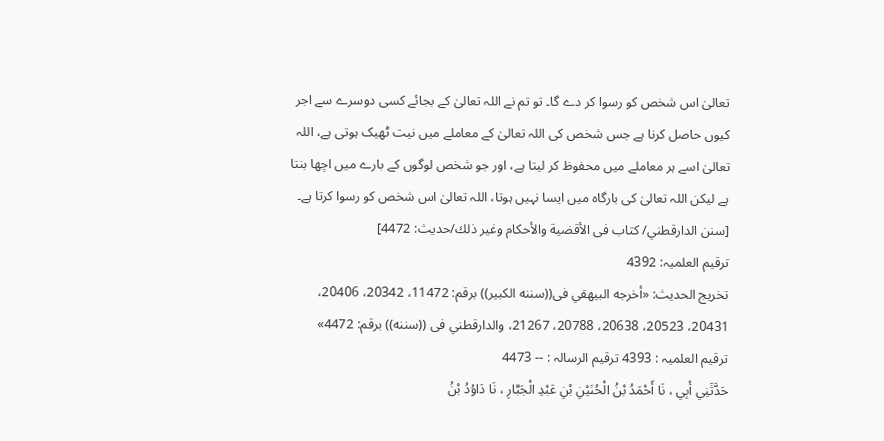تعالیٰ اس شخص کو رسوا کر دے گا۔ تو تم نے اللہ تعالیٰ کے بجائے کسی دوسرے سے اجر کیوں حاصل کرنا ہے جس شخص کی اللہ تعالیٰ کے معاملے میں نیت ٹھیک ہوتی ہے، اللہ تعالیٰ اسے ہر معاملے میں محفوظ کر لیتا ہے، اور جو شخص لوگوں کے بارے میں اچھا بنتا ہے لیکن اللہ تعالیٰ کی بارگاہ میں ایسا نہیں ہوتا، اللہ تعالیٰ اس شخص کو رسوا کرتا ہے۔ [سنن الدارقطني/ كتاب فى الأقضية والأحكام وغير ذلك/حدیث: 4472]
ترقیم العلمیہ: 4392
تخریج الحدیث: «أخرجه البيهقي فى((سننه الكبير)) برقم: 11472، 20342، 20406، 20431، 20523، 20638، 20788، 21267، والدارقطني فى ((سننه)) برقم: 4472»
ترقیم العلمیہ : 4393 ترقیم الرسالہ : -- 4473
حَدَّثَنِي أَبِي ، نَا أَحْمَدُ بْنُ الْحُنَيْنِ بْنِ عَبْدِ الْجَبَّارِ ، نَا دَاوُدُ بْنُ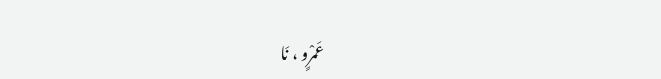عَمْرٍو ، نَا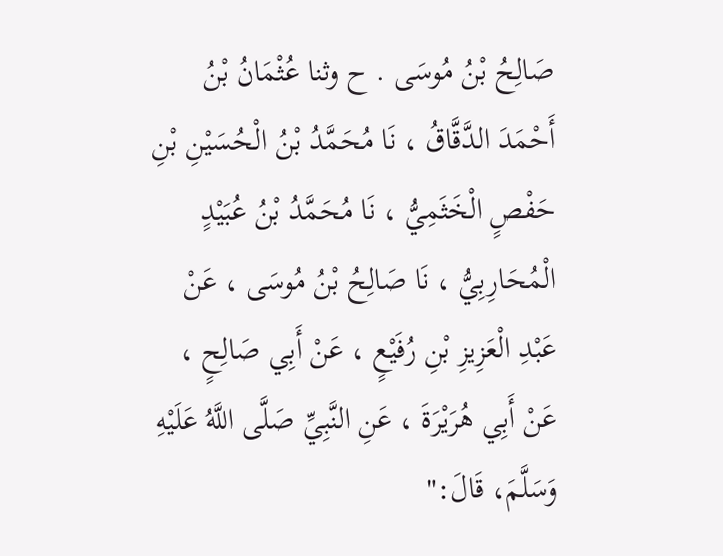صَالِحُ بْنُ مُوسَى . ح وثنا عُثْمَانُ بْنُ أَحْمَدَ الدَّقَّاقُ ، نَا مُحَمَّدُ بْنُ الْحُسَيْنِ بْنِ حَفْصٍ الْخَثَمِيُّ ، نَا مُحَمَّدُ بْنُ عُبَيْدٍ الْمُحَارِبِيُّ ، نَا صَالِحُ بْنُ مُوسَى ، عَنْ عَبْدِ الْعَزِيزِ بْنِ رُفَيْعٍ ، عَنْ أَبِي صَالِحٍ ، عَنْ أَبِي هُرَيْرَةَ ، عَنِ النَّبِيِّ صَلَّى اللَّهُ عَلَيْهِ وَسَلَّمَ، قَالَ:"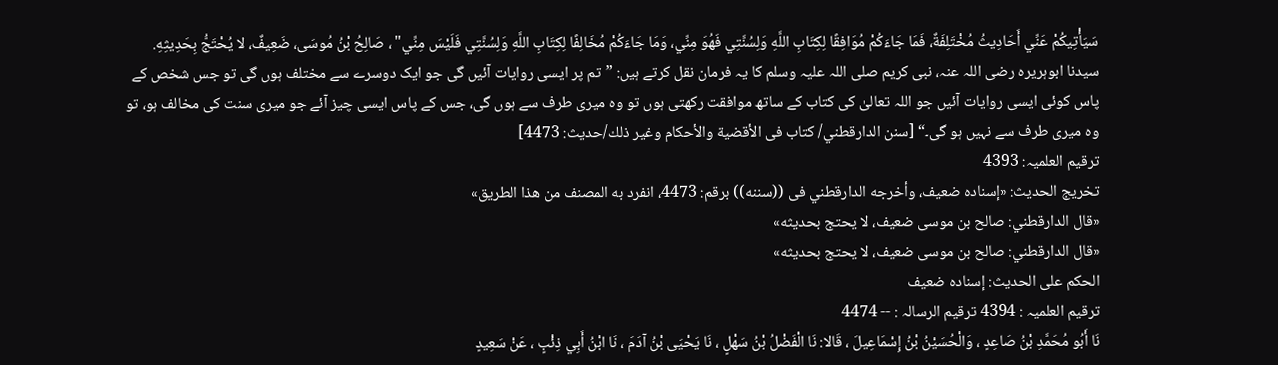سَيَأْتِيكُمْ عَنِّي أَحَادِيثُ مُخْتَلِفَةٌ، فَمَا جَاءَكُمْ مُوَافِقًا لِكِتَابِ اللَّهِ وَلِسُنَّتِي فَهُوَ مِنِّي، وَمَا جَاءَكُمْ مُخَالِفًا لِكِتَابِ اللَّهِ وَلِسُنَّتِي فَلَيْسَ مِنِّي" ، صَالِحُ بْنُ مُوسَى، ضَعِيفٌ، لا يُحْتَجُّ بِحَدِيثِهِ.
سیدنا ابوہریرہ رضی اللہ عنہ، نبی کریم صلی اللہ علیہ وسلم کا یہ فرمان نقل کرتے ہیں: ”تم پر ایسی روایات آئیں گی جو ایک دوسرے سے مختلف ہوں گی تو جس شخص کے پاس کوئی ایسی روایات آئیں جو اللہ تعالیٰ کی کتاب کے ساتھ موافقت رکھتی ہوں تو وہ میری طرف سے ہوں گی، جس کے پاس ایسی چیز آئے جو میری سنت کی مخالف ہو، تو وہ میری طرف سے نہیں ہو گی۔“ [سنن الدارقطني/ كتاب فى الأقضية والأحكام وغير ذلك/حدیث: 4473]
ترقیم العلمیہ: 4393
تخریج الحدیث: «إسناده ضعيف، وأخرجه الدارقطني فى ((سننه)) برقم: 4473، انفرد به المصنف من هذا الطريق»
«قال الدارقطني: صالح بن موسى ضعيف، لا يحتج بحديثه»
«قال الدارقطني: صالح بن موسى ضعيف، لا يحتج بحديثه»
الحكم على الحديث: إسناده ضعيف
ترقیم العلمیہ : 4394 ترقیم الرسالہ : -- 4474
نَا أَبُو مُحَمَّدِ بْنُ صَاعِدٍ ، وَالْحُسَيْنُ بْنُ إِسْمَاعِيلَ ، قَالا: نَا الْفَضْلُ بْنُ سَهْلٍ ، نَا يَحْيَى بْنُ آدَمَ ، نَا ابْنُ أَبِي ذِئْبٍ ، عَنْ سَعِيدٍ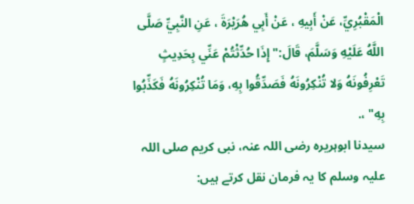الْمَقْبُرِيِّ، عَنْ أَبِيهِ ، عَنْ أَبِي هُرَيْرَةَ ، عَنِ النَّبِيِّ صَلَّى اللَّهُ عَلَيْهِ وَسَلَّمَ، قَالَ:" إِذَا حُدِّثْتُمْ عَنِّي بِحَدِيثٍ تَعْرِفُونَهُ وَلا تُنْكِرُونَهُ فَصَدِّقُوا بِهِ، وَمَا تُنْكِرُونَهُ فَكَذِّبُوا بِهِ" ،.
سیدنا ابوہریرہ رضی اللہ عنہ، نبی کریم صلی اللہ علیہ وسلم کا یہ فرمان نقل کرتے ہیں: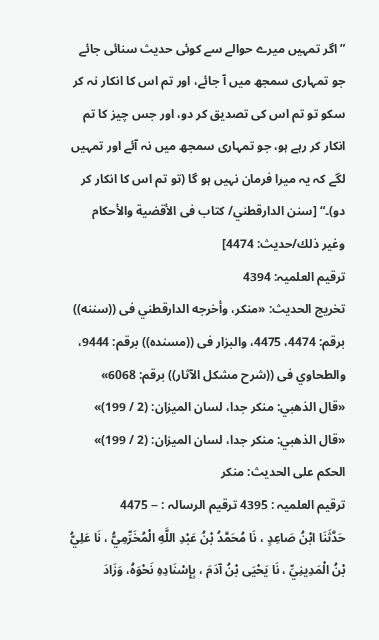”اگر تمہیں میرے حوالے سے کوئی حدیث سنائی جائے جو تمہاری سمجھ میں آ جائے، اور تم اس کا انکار نہ کر سکو تو تم اس کی تصدیق کر دو، اور جس چیز کا تم انکار کر رہے ہو، جو تمہاری سمجھ میں نہ آئے اور تمہیں لگے کہ یہ میرا فرمان نہیں ہو گا (تو تم اس کا انکار کر دو)۔“ [سنن الدارقطني/ كتاب فى الأقضية والأحكام وغير ذلك/حدیث: 4474]
ترقیم العلمیہ: 4394
تخریج الحدیث: «منكر، وأخرجه الدارقطني فى ((سننه)) برقم: 4474، 4475، والبزار فى ((مسنده)) برقم: 9444، والطحاوي فى ((شرح مشكل الآثار)) برقم: 6068»
«قال الذھبي: منكر جدا، لسان الميزان: (2 / 199)»
«قال الذھبي: منكر جدا، لسان الميزان: (2 / 199)»
الحكم على الحديث: منكر
ترقیم العلمیہ : 4395 ترقیم الرسالہ : -- 4475
حَدَّثَنَا ابْنُ صَاعِدٍ ، نَا مُحَمَّدُ بْنُ عَبْدِ اللَّهِ الْمُخَرِّمِيُّ ، نَا عَلِيُّ بْنُ الْمَدِينِيِّ ، نَا يَحْيَى بْنُ آدَمَ ، بِإِسْنَادِهِ نَحْوَهُ، وَزَادَ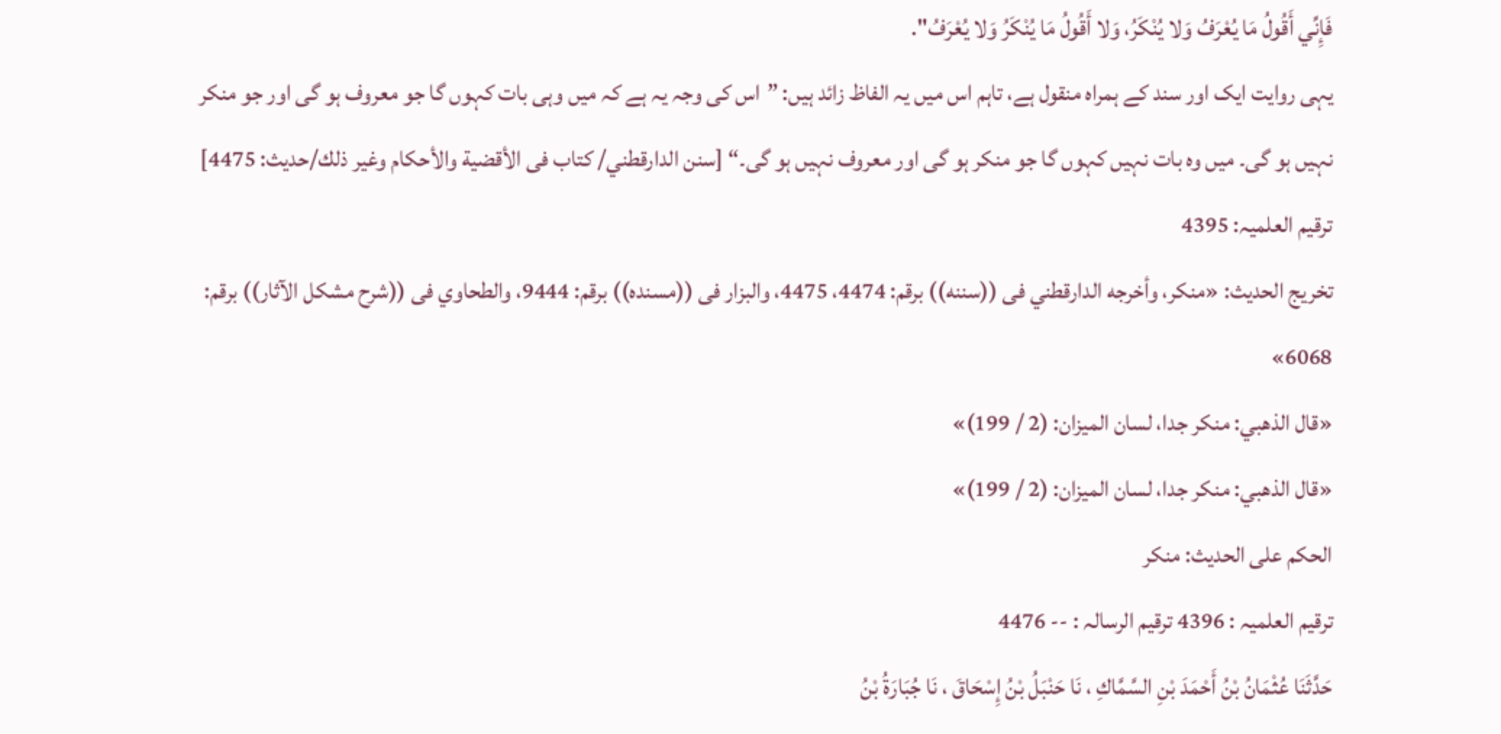فَإِنِّي أَقُولُ مَا يُعْرَفُ وَلا يُنْكَرُ، وَلا أَقُولُ مَا يُنْكَرُ وَلا يُعْرَفُ".
یہی روایت ایک اور سند کے ہمراہ منقول ہے، تاہم اس میں یہ الفاظ زائد ہیں: ”اس کی وجہ یہ ہے کہ میں وہی بات کہوں گا جو معروف ہو گی اور جو منکر نہیں ہو گی۔ میں وہ بات نہیں کہوں گا جو منکر ہو گی اور معروف نہیں ہو گی۔“ [سنن الدارقطني/ كتاب فى الأقضية والأحكام وغير ذلك/حدیث: 4475]
ترقیم العلمیہ: 4395
تخریج الحدیث: «منكر، وأخرجه الدارقطني فى ((سننه)) برقم: 4474، 4475، والبزار فى ((مسنده)) برقم: 9444، والطحاوي فى ((شرح مشكل الآثار)) برقم: 6068»
«قال الذھبي: منكر جدا، لسان الميزان: (2 / 199)»
«قال الذھبي: منكر جدا، لسان الميزان: (2 / 199)»
الحكم على الحديث: منكر
ترقیم العلمیہ : 4396 ترقیم الرسالہ : -- 4476
حَدَّثَنَا عُثْمَانُ بْنُ أَحْمَدَ بْنِ السَّمَّاكِ ، نَا حَنْبَلُ بْنُ إِسْحَاقَ ، نَا جُبَارَةُ بْنُ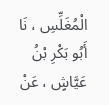الْمُغَلِّسِ ، نَا أَبُو بَكْرِ بْنُ عَيَّاشٍ ، عَنْ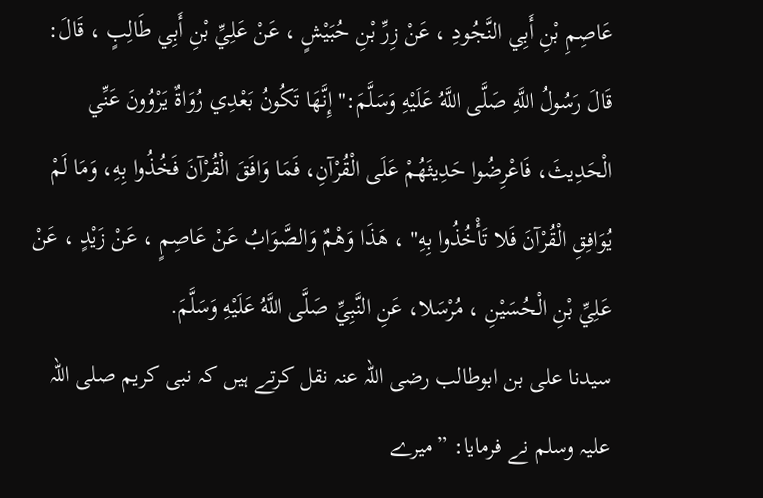عَاصِمِ بْنِ أَبِي النَّجُودِ ، عَنْ زِرِّ بْنِ حُبَيْشٍ ، عَنْ عَلِيِّ بْنِ أَبِي طَالِبٍ ، قَالَ: قَالَ رَسُولُ اللَّهِ صَلَّى اللَّهُ عَلَيْهِ وَسَلَّمَ:" إِنَّهَا تَكُونُ بَعْدِي رُوَاةٌ يَرْوُونَ عَنِّي الْحَدِيثَ، فَاعْرِضُوا حَدِيثَهُمْ عَلَى الْقُرْآنِ، فَمَا وَافَقَ الْقُرْآنَ فَخُذُوا بِهِ، وَمَا لَمْ يُوَافِقِ الْقُرْآنَ فَلا تَأْخُذُوا بِهِ" ، هَذَا وَهْمٌ وَالصَّوَابُ عَنْ عَاصِمٍ ، عَنْ زَيْدٍ ، عَنْ عَلِيِّ بْنِ الْحُسَيْنِ ، مُرْسَلا، عَنِ النَّبِيِّ صَلَّى اللَّهُ عَلَيْهِ وَسَلَّمَ.
سیدنا علی بن ابوطالب رضی اللہ عنہ نقل کرتے ہیں کہ نبی کریم صلی اللہ علیہ وسلم نے فرمایا: ”میرے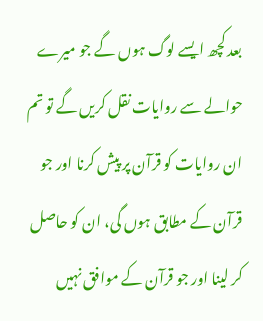بعد کچھ ایسے لوگ ہوں گے جو میرے حوالے سے روایات نقل کریں گے تو تم ان روایات کو قرآن پر پیش کرنا اور جو قرآن کے مطابق ہوں گی، ان کو حاصل کر لینا اور جو قرآن کے موافق نہیں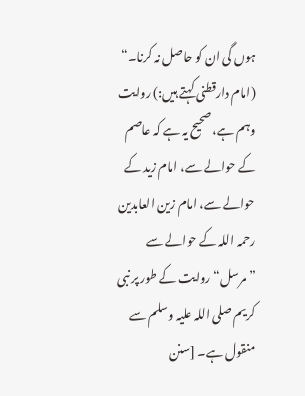ہوں گی ان کو حاصل نہ کرنا۔“ (امام دارقطنی کہتے ہیں:) روایت وہم ہے، صحیح یہ ہے کہ عاصم کے حوالے سے، امام زید کے حوالے سے، امام زین العابدین رحمہ اللہ کے حوالے سے ”مرسل“ روایت کے طور پر نبی کریم صلی اللہ علیہ وسلم سے منقول ہے۔ [سنن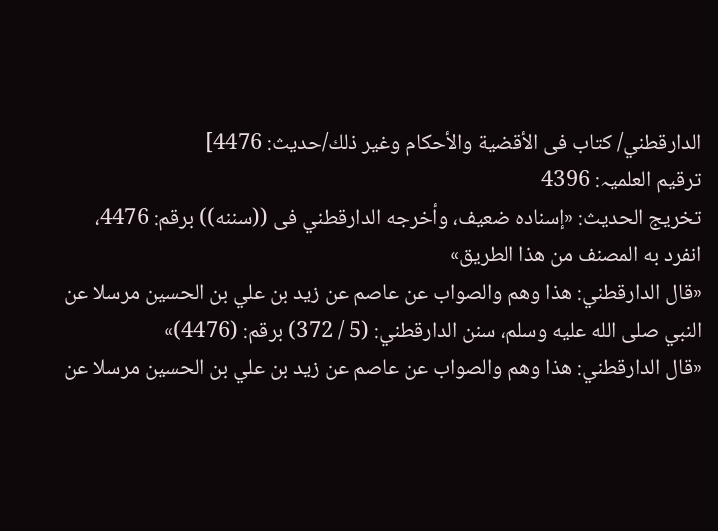الدارقطني/ كتاب فى الأقضية والأحكام وغير ذلك/حدیث: 4476]
ترقیم العلمیہ: 4396
تخریج الحدیث: «إسناده ضعيف، وأخرجه الدارقطني فى ((سننه)) برقم: 4476، انفرد به المصنف من هذا الطريق»
«قال الدارقطني: هذا وهم والصواب عن عاصم عن زيد بن علي بن الحسين مرسلا عن النبي صلى الله عليه وسلم، سنن الدارقطني: (5 / 372) برقم: (4476)»
«قال الدارقطني: هذا وهم والصواب عن عاصم عن زيد بن علي بن الحسين مرسلا عن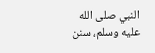النبي صلى الله عليه وسلم، سنن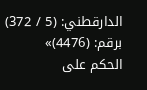الدارقطني: (5 / 372) برقم: (4476)»
الحكم على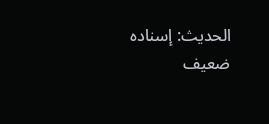الحديث: إسناده ضعيف